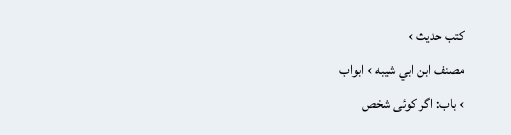کتب حدیث ›
مصنف ابن ابي شيبه › ابواب
› باب: اگر کوئی شخص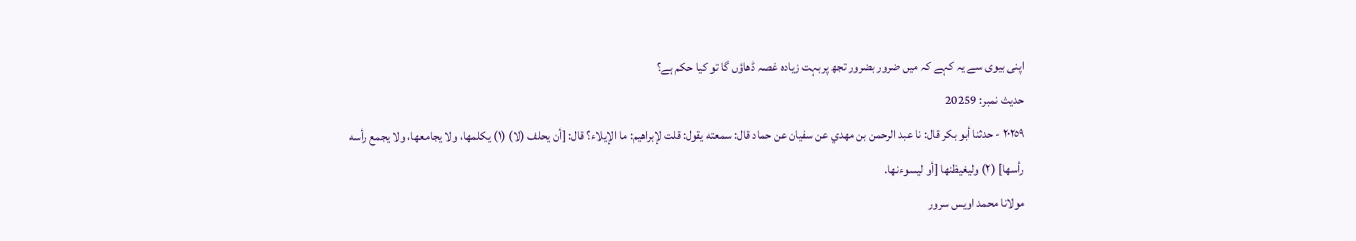اپنی بیوی سے یہ کہے کہ میں ضرور بضرور تجھ پربہت زیادہ غصہ ڈھاؤں گا تو کیا حکم ہے؟
حدیث نمبر: 20259
٢٠٢٥٩ - حدثنا أبو بكر قال: نا عبد الرحمن بن مهدي عن سفيان عن حماد قال: سمعته يقول: قلت لإبراهيم: ما الإيلاء؟ قال: [أن يحلف (لا) (١) يكلمها، ولا يجامعها، ولا يجمع رأسه رأسها] (٢) وليغيظنها [أو ليسوءنها.
مولانا محمد اویس سرور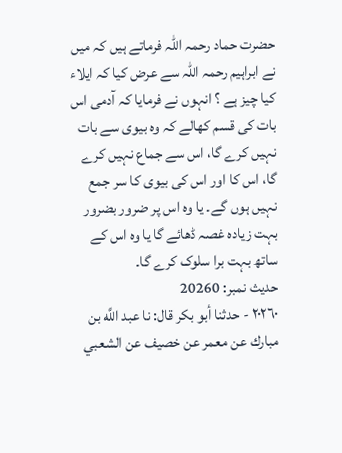حضرت حماد رحمہ اللہ فرماتے ہیں کہ میں نے ابراہیم رحمہ اللہ سے عرض کیا کہ ایلاء کیا چیز ہے ؟ انہوں نے فرمایا کہ آدمی اس بات کی قسم کھالے کہ وہ بیوی سے بات نہیں کرے گا، اس سے جماع نہیں کرے گا، اس کا اور اس کی بیوی کا سر جمع نہیں ہوں گے۔ یا وہ اس پر ضرور بضرور بہت زیادہ غصہ ڈھائے گا یا وہ اس کے ساتھ بہت برا سلوک کرے گا۔
حدیث نمبر: 20260
٢٠٢٦٠ - حدثنا أبو بكر قال: نا عبد اللَّه بن مبارك عن معمر عن خصيف عن الشعبي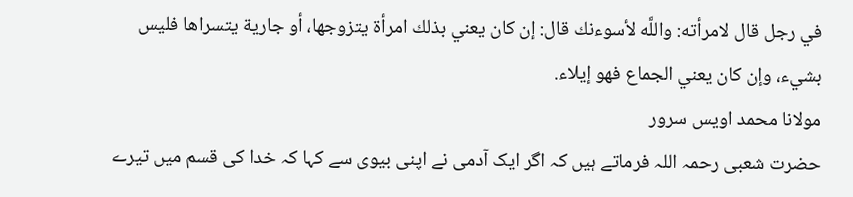في رجل قال لامرأته: واللَّه لأسوءنك قال: إن كان يعني بذلك امرأة يتزوجها، أو جارية يتسراها فليس بشيء، وإن كان يعني الجماع فهو إيلاء.
مولانا محمد اویس سرور
حضرت شعبی رحمہ اللہ فرماتے ہیں کہ اگر ایک آدمی نے اپنی بیوی سے کہا کہ خدا کی قسم میں تیرے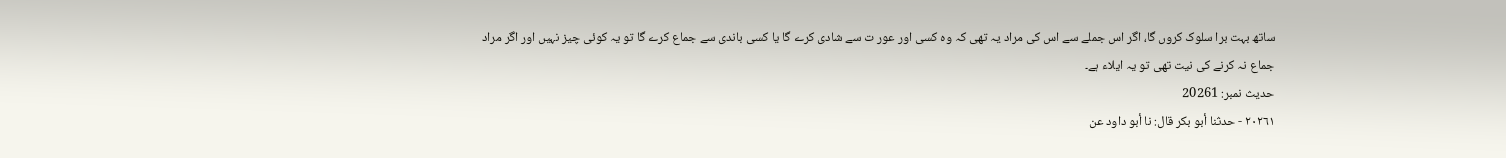ساتھ بہت برا سلوک کروں گا، اگر اس جملے سے اس کی مراد یہ تھی کہ وہ کسی اور عور ت سے شادی کرے گا یا کسی باندی سے جماع کرے گا تو یہ کوئی چیز نہیں اور اگر مراد جماع نہ کرنے کی نیت تھی تو یہ ایلاء ہے۔
حدیث نمبر: 20261
٢٠٢٦١ - حدثنا أبو بكر قال: نا أبو داود عن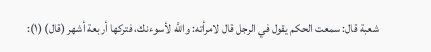شعبة قال: سمعت الحكم يقول في الرجل قال لامرأته: واللَّه لأسوءنك، فتركها أربعة أشهر (قال) (١):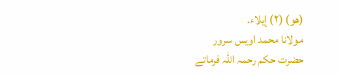(هو) (٢) إيلاء.
مولانا محمد اویس سرور
حضرت حکم رحمہ اللہ فرماتے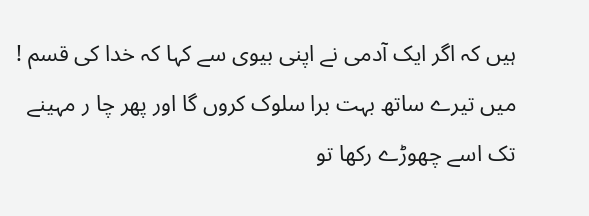ہیں کہ اگر ایک آدمی نے اپنی بیوی سے کہا کہ خدا کی قسم ! میں تیرے ساتھ بہت برا سلوک کروں گا اور پھر چا ر مہینے تک اسے چھوڑے رکھا تو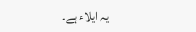یہ ایلاء ہے۔